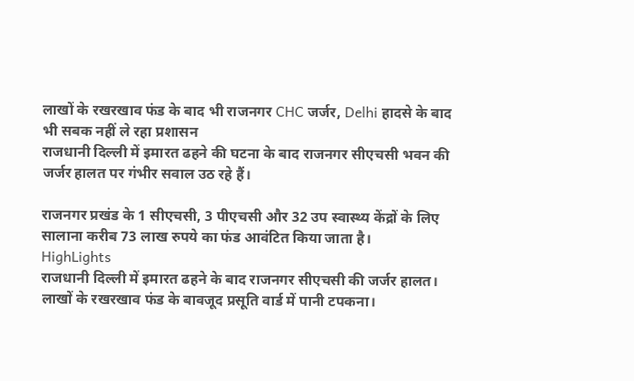लाखों के रखरखाव फंड के बाद भी राजनगर CHC जर्जर, Delhi हादसे के बाद भी सबक नहीं ले रहा प्रशासन
राजधानी दिल्ली में इमारत ढहने की घटना के बाद राजनगर सीएचसी भवन की जर्जर हालत पर गंभीर सवाल उठ रहे हैं।

राजनगर प्रखंड के 1 सीएचसी, 3 पीएचसी और 32 उप स्वास्थ्य केंद्रों के लिए सालाना करीब 73 लाख रुपये का फंड आवंटित किया जाता है।
HighLights
राजधानी दिल्ली में इमारत ढहने के बाद राजनगर सीएचसी की जर्जर हालत।
लाखों के रखरखाव फंड के बावजूद प्रसूति वार्ड में पानी टपकना।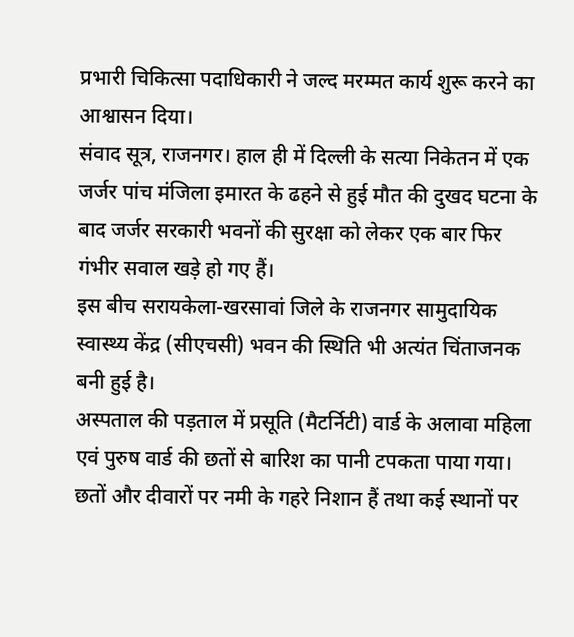प्रभारी चिकित्सा पदाधिकारी ने जल्द मरम्मत कार्य शुरू करने का आश्वासन दिया।
संवाद सूत्र, राजनगर। हाल ही में दिल्ली के सत्या निकेतन में एक जर्जर पांच मंजिला इमारत के ढहने से हुई मौत की दुखद घटना के बाद जर्जर सरकारी भवनों की सुरक्षा को लेकर एक बार फिर गंभीर सवाल खड़े हो गए हैं।
इस बीच सरायकेला-खरसावां जिले के राजनगर सामुदायिक स्वास्थ्य केंद्र (सीएचसी) भवन की स्थिति भी अत्यंत चिंताजनक बनी हुई है।
अस्पताल की पड़ताल में प्रसूति (मैटर्निटी) वार्ड के अलावा महिला एवं पुरुष वार्ड की छतों से बारिश का पानी टपकता पाया गया। छतों और दीवारों पर नमी के गहरे निशान हैं तथा कई स्थानों पर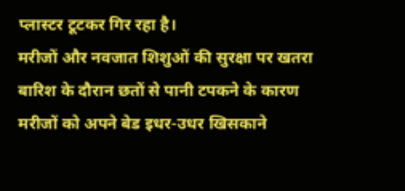प्लास्टर टूटकर गिर रहा है।
मरीजों और नवजात शिशुओं की सुरक्षा पर खतरा
बारिश के दौरान छतों से पानी टपकने के कारण मरीजों को अपने बेड इधर-उधर खिसकाने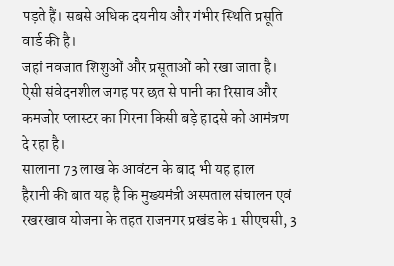पड़ते हैं। सबसे अधिक दयनीय और गंभीर स्थिति प्रसूति वार्ड की है।
जहां नवजात शिशुओं और प्रसूताओं को रखा जाता है। ऐसी संवेदनशील जगह पर छत से पानी का रिसाव और कमजोर प्लास्टर का गिरना किसी बड़े हादसे को आमंत्रण दे रहा है।
सालाना 73 लाख के आवंटन के बाद भी यह हाल
हैरानी की बात यह है कि मुख्यमंत्री अस्पताल संचालन एवं रखरखाव योजना के तहत राजनगर प्रखंड के 1 सीएचसी, 3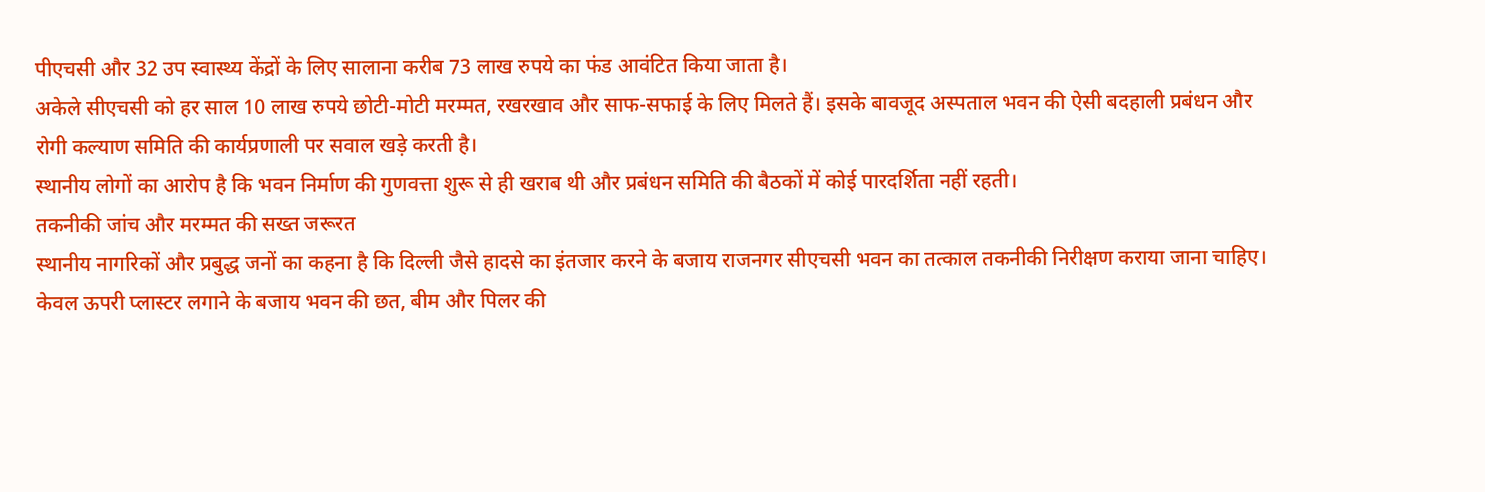पीएचसी और 32 उप स्वास्थ्य केंद्रों के लिए सालाना करीब 73 लाख रुपये का फंड आवंटित किया जाता है।
अकेले सीएचसी को हर साल 10 लाख रुपये छोटी-मोटी मरम्मत, रखरखाव और साफ-सफाई के लिए मिलते हैं। इसके बावजूद अस्पताल भवन की ऐसी बदहाली प्रबंधन और रोगी कल्याण समिति की कार्यप्रणाली पर सवाल खड़े करती है।
स्थानीय लोगों का आरोप है कि भवन निर्माण की गुणवत्ता शुरू से ही खराब थी और प्रबंधन समिति की बैठकों में कोई पारदर्शिता नहीं रहती।
तकनीकी जांच और मरम्मत की सख्त जरूरत
स्थानीय नागरिकों और प्रबुद्ध जनों का कहना है कि दिल्ली जैसे हादसे का इंतजार करने के बजाय राजनगर सीएचसी भवन का तत्काल तकनीकी निरीक्षण कराया जाना चाहिए।
केवल ऊपरी प्लास्टर लगाने के बजाय भवन की छत, बीम और पिलर की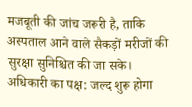मजबूती की जांच जरूरी है, ताकि अस्पताल आने वाले सैकड़ों मरीजों की सुरक्षा सुनिश्चित की जा सके।
अधिकारी का पक्ष: जल्द शुरू होगा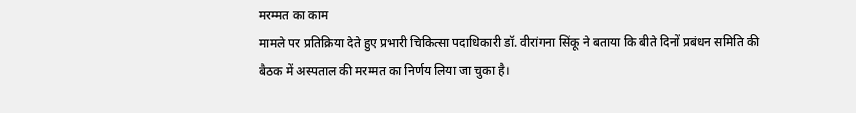मरम्मत का काम
मामले पर प्रतिक्रिया देते हुए प्रभारी चिकित्सा पदाधिकारी डॉ. वीरांगना सिंकू ने बताया कि बीते दिनों प्रबंधन समिति की बैठक में अस्पताल की मरम्मत का निर्णय लिया जा चुका है।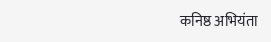कनिष्ठ अभियंता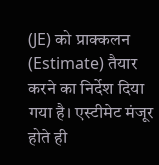(JE) को प्राक्कलन (Estimate) तैयार करने का निर्देश दिया गया है। एस्टीमेट मंजूर होते ही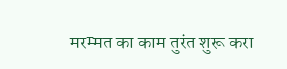मरम्मत का काम तुरंत शुरू करा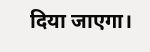दिया जाएगा।